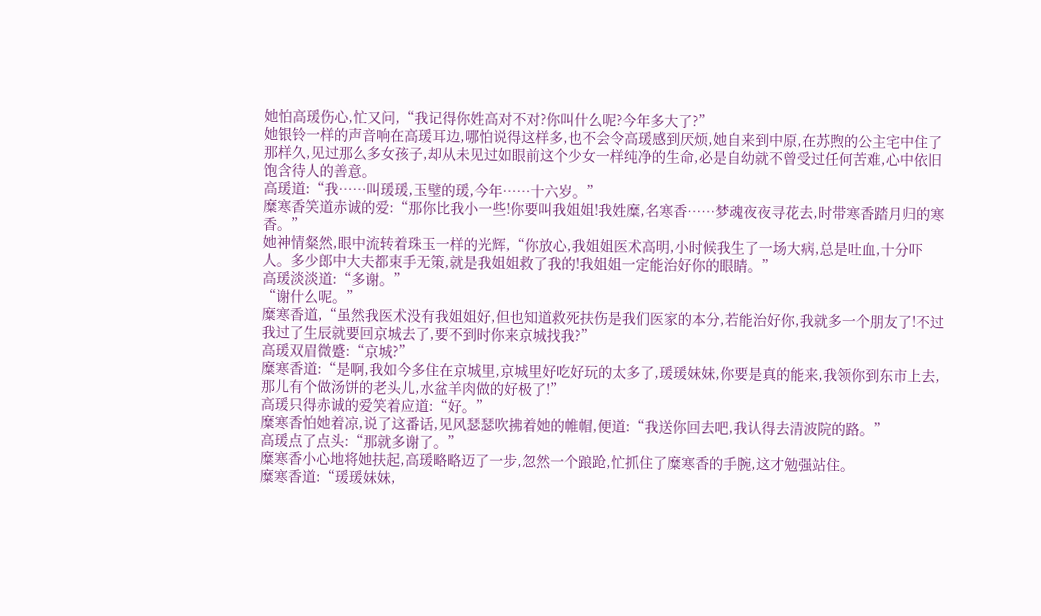她怕高瑗伤心,忙又问,“我记得你姓高对不对?你叫什么呢?今年多大了?”
她银铃一样的声音响在高瑗耳边,哪怕说得这样多,也不会令高瑗感到厌烦,她自来到中原,在苏煦的公主宅中住了那样久,见过那么多女孩子,却从未见过如眼前这个少女一样纯净的生命,必是自幼就不曾受过任何苦难,心中依旧饱含待人的善意。
高瑗道:“我……叫瑗瑗,玉璧的瑗,今年……十六岁。”
糜寒香笑道赤诚的爱:“那你比我小一些!你要叫我姐姐!我姓糜,名寒香……梦魂夜夜寻花去,时带寒香踏月归的寒香。”
她神情粲然,眼中流转着珠玉一样的光辉,“你放心,我姐姐医术高明,小时候我生了一场大病,总是吐血,十分吓人。多少郎中大夫都束手无策,就是我姐姐救了我的!我姐姐一定能治好你的眼睛。”
高瑗淡淡道:“多谢。”
“谢什么呢。”
糜寒香道,“虽然我医术没有我姐姐好,但也知道救死扶伤是我们医家的本分,若能治好你,我就多一个朋友了!不过我过了生辰就要回京城去了,要不到时你来京城找我?”
高瑗双眉微蹙:“京城?”
糜寒香道:“是啊,我如今多住在京城里,京城里好吃好玩的太多了,瑗瑗妹妹,你要是真的能来,我领你到东市上去,那儿有个做汤饼的老头儿,水盆羊肉做的好极了!”
高瑗只得赤诚的爱笑着应道:“好。”
糜寒香怕她着凉,说了这番话,见风瑟瑟吹拂着她的帷帽,便道:“我送你回去吧,我认得去清波院的路。”
高瑗点了点头:“那就多谢了。”
糜寒香小心地将她扶起,高瑗略略迈了一步,忽然一个踉跄,忙抓住了糜寒香的手腕,这才勉强站住。
糜寒香道:“瑗瑗妹妹,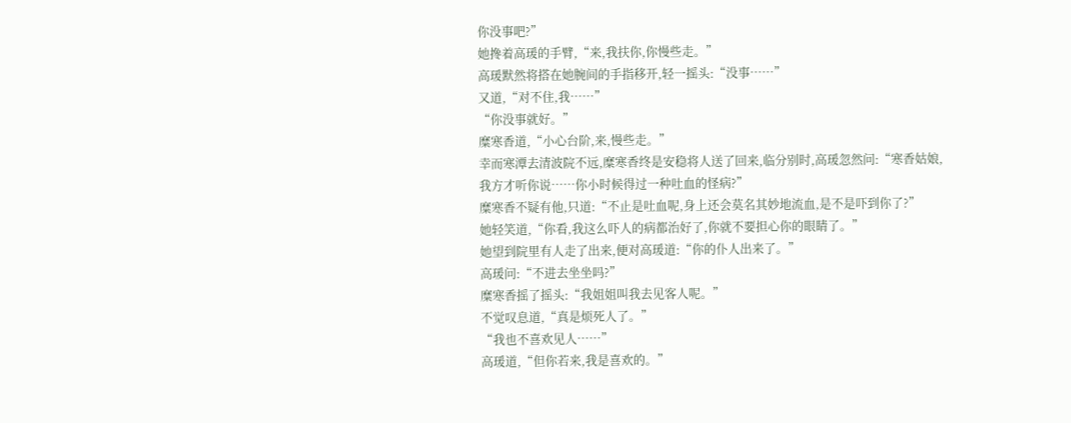你没事吧?”
她搀着高瑗的手臂,“来,我扶你,你慢些走。”
高瑗默然将搭在她腕间的手指移开,轻一摇头:“没事……”
又道,“对不住,我……”
“你没事就好。”
糜寒香道,“小心台阶,来,慢些走。”
幸而寒潭去清波院不远,糜寒香终是安稳将人送了回来,临分别时,高瑗忽然问:“寒香姑娘,我方才听你说……你小时候得过一种吐血的怪病?”
糜寒香不疑有他,只道:“不止是吐血呢,身上还会莫名其妙地流血,是不是吓到你了?”
她轻笑道,“你看,我这么吓人的病都治好了,你就不要担心你的眼睛了。”
她望到院里有人走了出来,便对高瑗道:“你的仆人出来了。”
高瑗问:“不进去坐坐吗?”
糜寒香摇了摇头:“我姐姐叫我去见客人呢。”
不觉叹息道,“真是烦死人了。”
“我也不喜欢见人……”
高瑗道,“但你若来,我是喜欢的。”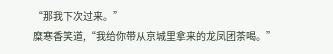“那我下次过来。”
糜寒香笑道,“我给你带从京城里拿来的龙凤团茶喝。”